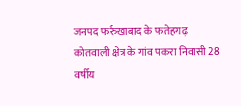जनपद फर्रुखाबाद के फतेहगढ़ कोतवाली क्षेत्र के गांव पकरा निवासी 28 वर्षीय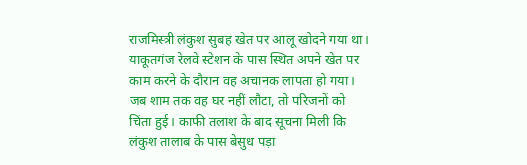राजमिस्त्री लंकुश सुबह खेत पर आलू खोदने गया था। याकूतगंज रेलवे स्टेशन के पास स्थित अपने खेत पर काम करने के दौरान वह अचानक लापता हो गया। जब शाम तक वह घर नहीं लौटा, तो परिजनों को चिंता हुई। काफी तलाश के बाद सूचना मिली कि लंकुश तालाब के पास बेसुध पड़ा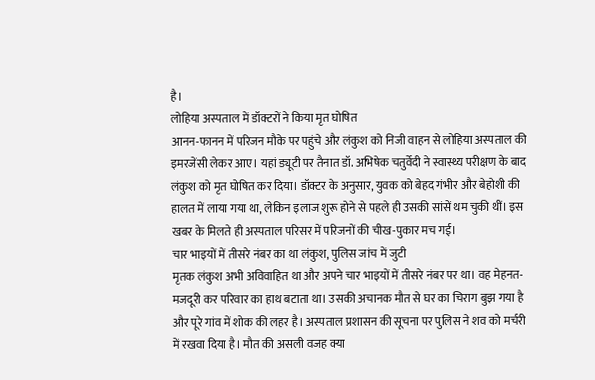है।
लोहिया अस्पताल में डॉक्टरों ने किया मृत घोषित
आनन-फानन में परिजन मौके पर पहुंचे और लंकुश को निजी वाहन से लोहिया अस्पताल की इमरजेंसी लेकर आए। यहां ड्यूटी पर तैनात डॉ. अभिषेक चतुर्वेदी ने स्वास्थ्य परीक्षण के बाद लंकुश को मृत घोषित कर दिया। डॉक्टर के अनुसार, युवक को बेहद गंभीर और बेहोशी की हालत में लाया गया था, लेकिन इलाज शुरू होने से पहले ही उसकी सांसें थम चुकी थीं। इस खबर के मिलते ही अस्पताल परिसर में परिजनों की चीख-पुकार मच गई।
चार भाइयों में तीसरे नंबर का था लंकुश, पुलिस जांच में जुटी
मृतक लंकुश अभी अविवाहित था और अपने चार भाइयों में तीसरे नंबर पर था। वह मेहनत-मजदूरी कर परिवार का हाथ बटाता था। उसकी अचानक मौत से घर का चिराग बुझ गया है और पूरे गांव में शोक की लहर है। अस्पताल प्रशासन की सूचना पर पुलिस ने शव को मर्चरी में रखवा दिया है। मौत की असली वजह क्या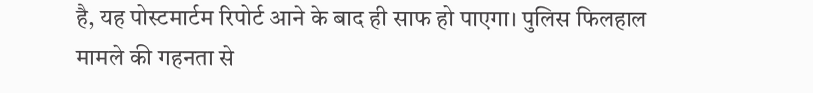है, यह पोस्टमार्टम रिपोर्ट आने के बाद ही साफ हो पाएगा। पुलिस फिलहाल मामले की गहनता से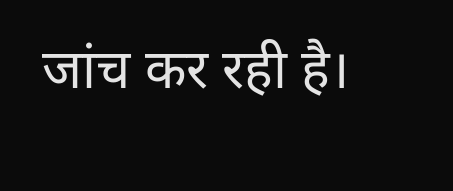जांच कर रही है।